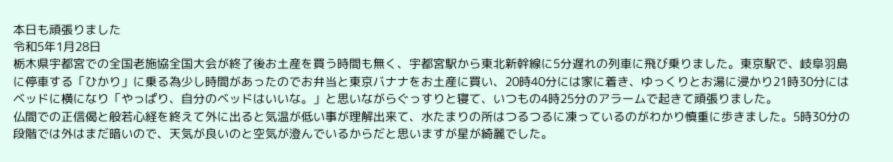本日も頑張りました
令和5年1月28日
栃木県宇都宮での全国老施協全国大会が終了後お土産を買う時間も無く、宇都宮駅から東北新幹線に5分遅れの列車に飛び乗りました。東京駅で、岐阜羽島に停車する「ひかり」に乗る為少し時間があったのでお弁当と東京バナナをお土産に買い、20時40分には家に着き、ゆっくりとお湯に浸かり21時30分にはベッドに横になり「やっぱり、自分のベッドはいいな。」と思いながらぐっすりと寝て、いつもの4時25分のアラームで起きて頑張りました。
仏間での正信偈と般若心経を終えて外に出ると気温が低い事が理解出来て、水たまりの所はつるつるに凍っているのがわかり慎重に歩きました。5時30分の段階では外はまだ暗いので、天気が良いのと空気が澄んでいるからだと思いますが星が綺麗でした。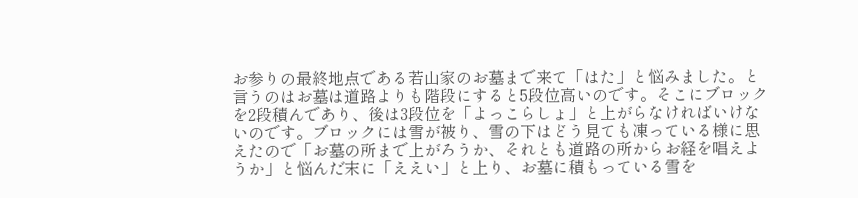お参りの最終地点である若山家のお墓まで来て「はた」と悩みました。と言うのはお墓は道路よりも階段にすると5段位高いのです。そこにブロックを2段積んであり、後は3段位を「よっこらしょ」と上がらなければいけないのです。ブロックには雪が被り、雪の下はどう見ても凍っている様に思えたので「お墓の所まで上がろうか、それとも道路の所からお経を唱えようか」と悩んだ末に「ええい」と上り、お墓に積もっている雪を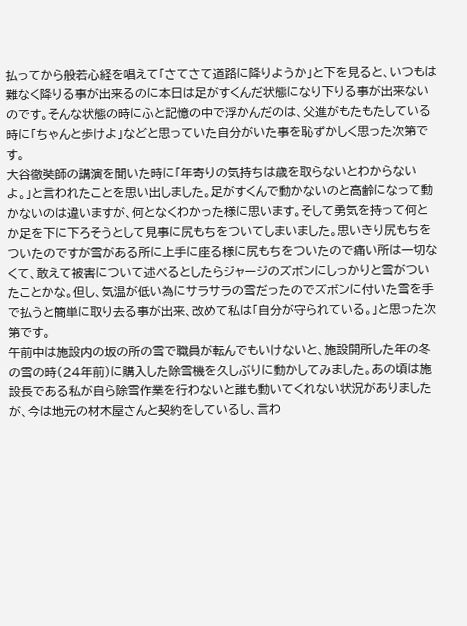払ってから般若心経を唱えて「さてさて道路に降りようか」と下を見ると、いつもは難なく降りる事が出来るのに本日は足がすくんだ状態になり下りる事が出来ないのです。そんな状態の時にふと記憶の中で浮かんだのは、父進がもたもたしている時に「ちゃんと歩けよ」などと思っていた自分がいた事を恥ずかしく思った次第です。
大谷徹奘師の講演を聞いた時に「年寄りの気持ちは歳を取らないとわからないよ。」と言われたことを思い出しました。足がすくんで動かないのと高齢になって動かないのは違いますが、何となくわかった様に思います。そして勇気を持って何とか足を下に下ろそうとして見事に尻もちをついてしまいました。思いきり尻もちをついたのですが雪がある所に上手に座る様に尻もちをついたので痛い所は一切なくて、敢えて被害について述べるとしたらジャージのズボンにしっかりと雪がついたことかな。但し、気温が低い為にサラサラの雪だったのでズボンに付いた雪を手で払うと簡単に取り去る事が出来、改めて私は「自分が守られている。」と思った次第です。
午前中は施設内の坂の所の雪で職員が転んでもいけないと、施設開所した年の冬の雪の時(24年前)に購入した除雪機を久しぶりに動かしてみました。あの頃は施設長である私が自ら除雪作業を行わないと誰も動いてくれない状況がありましたが、今は地元の材木屋さんと契約をしているし、言わ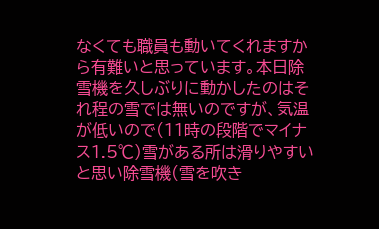なくても職員も動いてくれますから有難いと思っています。本日除雪機を久しぶりに動かしたのはそれ程の雪では無いのですが、気温が低いので(11時の段階でマイナス1.5℃)雪がある所は滑りやすいと思い除雪機(雪を吹き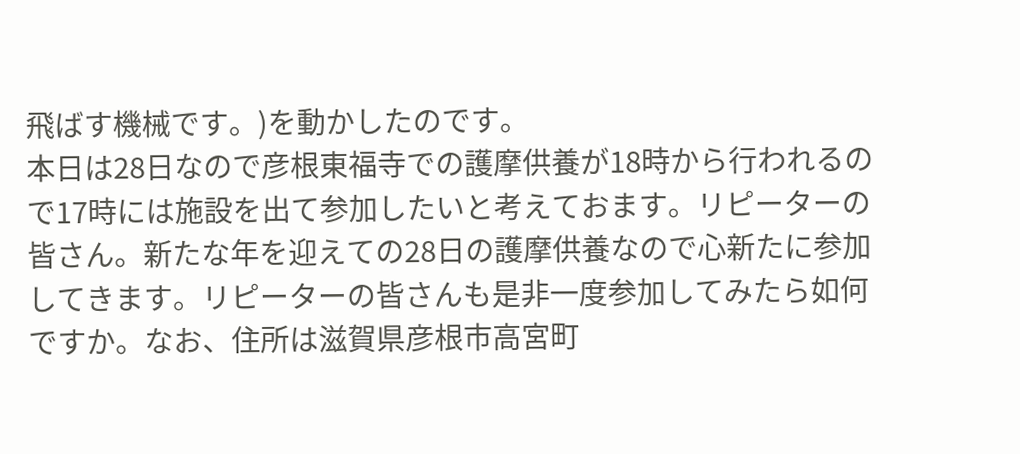飛ばす機械です。)を動かしたのです。
本日は28日なので彦根東福寺での護摩供養が18時から行われるので17時には施設を出て参加したいと考えておます。リピーターの皆さん。新たな年を迎えての28日の護摩供養なので心新たに参加してきます。リピーターの皆さんも是非一度参加してみたら如何ですか。なお、住所は滋賀県彦根市高宮町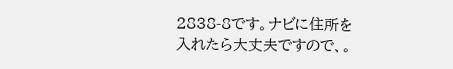2838-8です。ナビに住所を入れたら大丈夫ですので、。